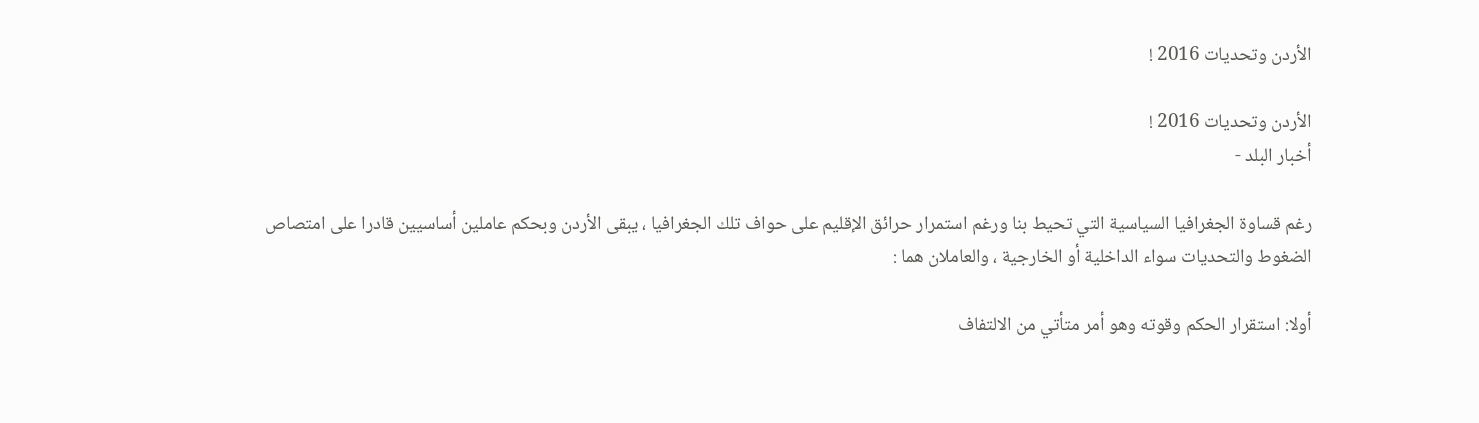الأردن وتحديات 2016 !

الأردن وتحديات 2016 !
أخبار البلد -

رغم قساوة الجغرافيا السياسية التي تحيط بنا ورغم استمرار حرائق الإقليم على حواف تلك الجغرافيا ، يبقى الأردن وبحكم عاملين أساسيين قادرا على امتصاص الضغوط والتحديات سواء الداخلية أو الخارجية ، والعاملان هما :

أولا: استقرار الحكم وقوته وهو أمر متأتي من الالتفاف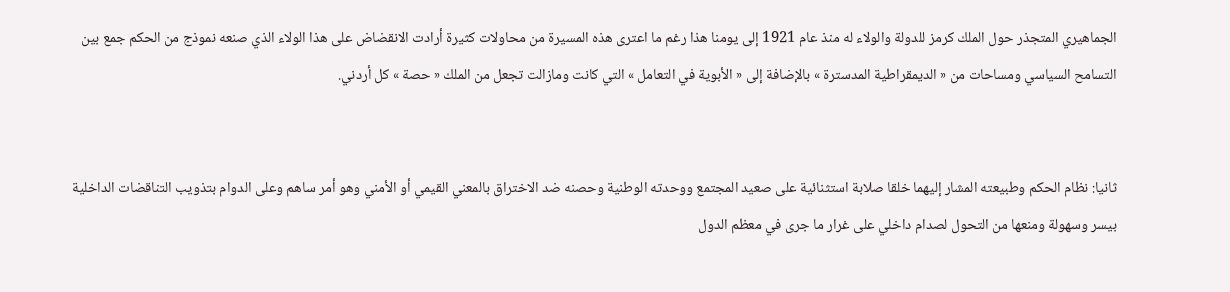الجماهيري المتجذر حول الملك كرمز للدولة والولاء له منذ عام 1921 إلى يومنا هذا رغم ما اعترى هذه المسيرة من محاولات كثيرة أرادت الانقضاض على هذا الولاء الذي صنعه نموذج من الحكم جمع بين التسامح السياسي ومساحات من « الديمقراطية المدسترة » بالإضافة إلى « الأبوية في التعامل » التي كانت ومازالت تجعل من الملك « حصة » كل أردني.


ثانيا: نظام الحكم وطبيعته المشار إليهما خلقا صلابة استثنائية على صعيد المجتمع ووحدته الوطنية وحصنه ضد الاختراق بالمعني القيمي أو الأمني وهو أمر ساهم وعلى الدوام بتذويب التناقضات الداخلية بيسر وسهولة ومنعها من التحول لصدام داخلي على غرار ما جرى في معظم الدول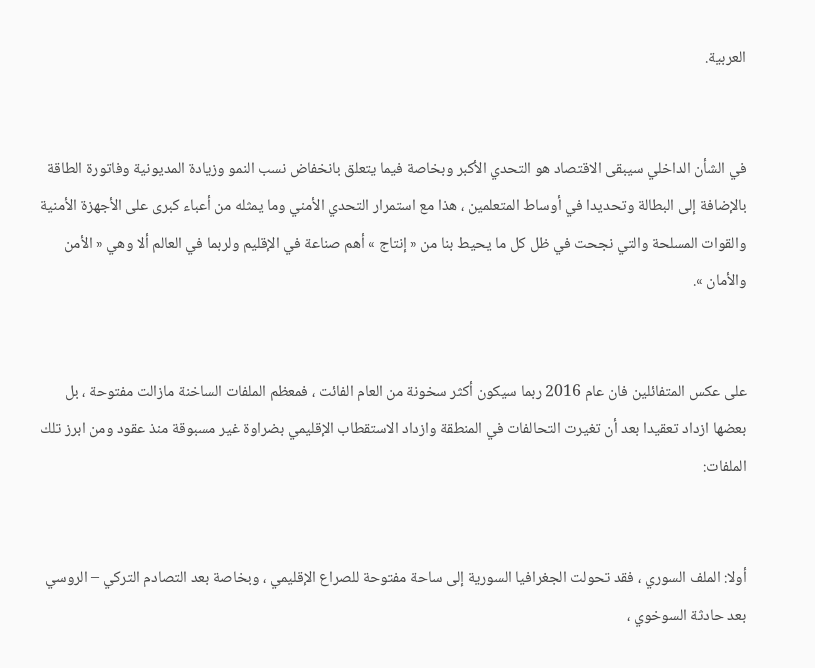العربية.


في الشأن الداخلي سيبقى الاقتصاد هو التحدي الأكبر وبخاصة فيما يتعلق بانخفاض نسب النمو وزيادة المديونية وفاتورة الطاقة بالإضافة إلى البطالة وتحديدا في أوساط المتعلمين ، هذا مع استمرار التحدي الأمني وما يمثله من أعباء كبرى على الأجهزة الأمنية والقوات المسلحة والتي نجحت في ظل كل ما يحيط بنا من « إنتاج » أهم صناعة في الإقليم ولربما في العالم ألا وهي « الأمن والأمان ».


على عكس المتفائلين فان عام 2016 ربما سيكون أكثر سخونة من العام الفائت ، فمعظم الملفات الساخنة مازالت مفتوحة ، بل بعضها ازداد تعقيدا بعد أن تغيرت التحالفات في المنطقة وازداد الاستقطاب الإقليمي بضراوة غير مسبوقة منذ عقود ومن ابرز تلك الملفات:


أولا: الملف السوري ، فقد تحولت الجغرافيا السورية إلى ساحة مفتوحة للصراع الإقليمي ، وبخاصة بعد التصادم التركي – الروسي بعد حادثة السوخوي ،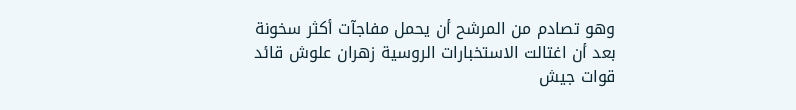وهو تصادم من المرشح أن يحمل مفاجآت أكثر سخونة بعد أن اغتالت الاستخبارات الروسية زهران علوش قائد قوات جيش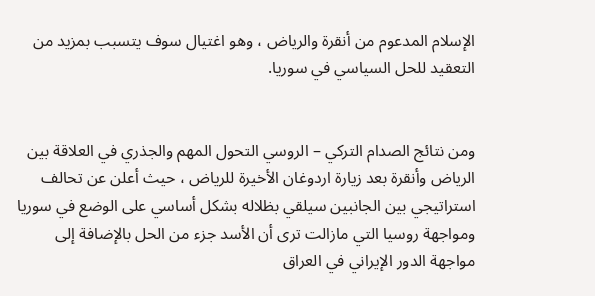الإسلام المدعوم من أنقرة والرياض ، وهو اغتيال سوف يتسبب بمزيد من التعقيد للحل السياسي في سوريا.


ومن نتائج الصدام التركي – الروسي التحول المهم والجذري في العلاقة بين الرياض وأنقرة بعد زيارة اردوغان الأخيرة للرياض ، حيث أعلن عن تحالف استراتيجي بين الجانبين سيلقي بظلاله بشكل أساسي على الوضع في سوريا ومواجهة روسيا التي مازالت ترى أن الأسد جزء من الحل بالإضافة إلى مواجهة الدور الإيراني في العراق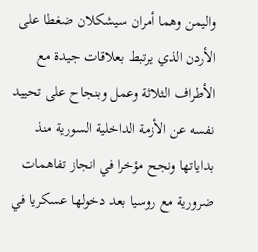واليمن وهما أمران سيشكلان ضغطا على الأردن الذي يرتبط بعلاقات جيدة مع الأطراف الثلاثة وعمل وبنجاح على تحييد نفسه عن الأزمة الداخلية السورية منذ بداياتها ونجح مؤخرا في انجاز تفاهمات ضرورية مع روسيا بعد دخولها عسكريا في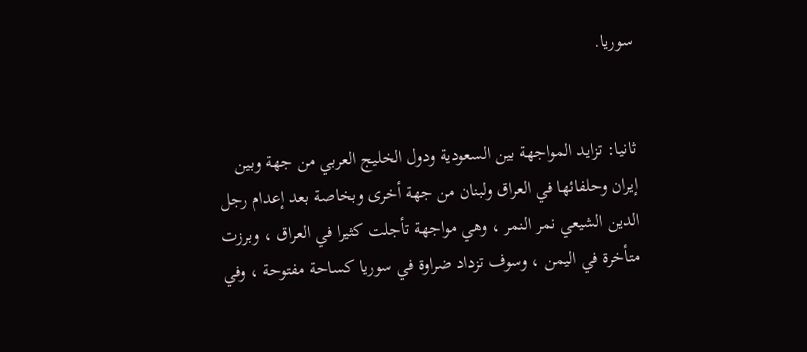سوريا.


ثانيا: تزايد المواجهة بين السعودية ودول الخليج العربي من جهة وبين إيران وحلفائها في العراق ولبنان من جهة أخرى وبخاصة بعد إعدام رجل الدين الشيعي نمر النمر ، وهي مواجهة تأجلت كثيرا في العراق ، وبرزت متأخرة في اليمن ، وسوف تزداد ضراوة في سوريا كساحة مفتوحة ، وفي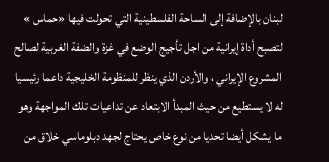لبنان بالإضافة إلى الساحة الفلسطينية التي تحولت فيها «حماس » لتصبح أداة إيرانية من اجل تأجيج الوضع في غزة والضفة الغربية لصالح المشروع الإيراني ، والأردن الذي ينظر للمنظومة الخليجية داعما رئيسيا له لا يستطيع من حيث المبدأ الابتعاد عن تداعيات تلك المواجهة وهو ما يشكل أيضا تحديا من نوع خاص يحتاج لجهد دبلوماسي خلاق من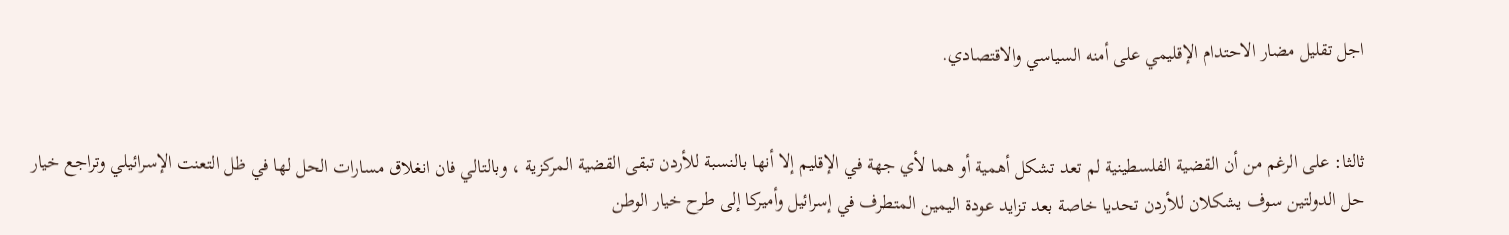اجل تقليل مضار الاحتدام الإقليمي على أمنه السياسي والاقتصادي.


ثالثا: على الرغم من أن القضية الفلسطينية لم تعد تشكل أهمية أو هما لأي جهة في الإقليم إلا أنها بالنسبة للأردن تبقى القضية المركزية ، وبالتالي فان انغلاق مسارات الحل لها في ظل التعنت الإسرائيلي وتراجع خيار حل الدولتين سوف يشكلان للأردن تحديا خاصة بعد تزايد عودة اليمين المتطرف في إسرائيل وأميركا إلى طرح خيار الوطن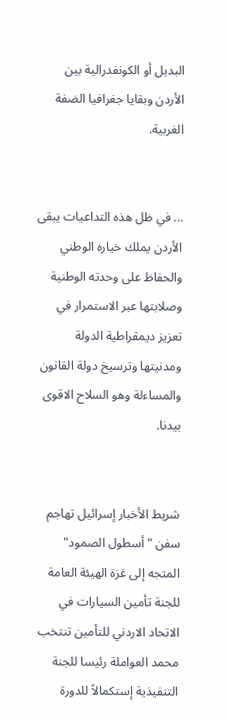البديل أو الكونفدرالية بين الأردن وبقايا جغرافيا الضفة الغربية.


... في ظل هذه التداعيات يبقى الأردن يملك خياره الوطني والحفاظ على وحدته الوطنية وصلابتها عبر الاستمرار في تعزيز ديمقراطية الدولة ومدنيتها وترسيخ دولة القانون والمساءلة وهو السلاح الاقوى بيدنا.


شريط الأخبار إسرائيل تهاجم سفن "أسطول الصمود" المتجه إلى غزة الهيئة العامة للجنة تأمين السيارات في الاتحاد الاردني للتأمين تنتخب محمد العواملة رئيسا للجنة التنفيذية إستكمالاً للدورة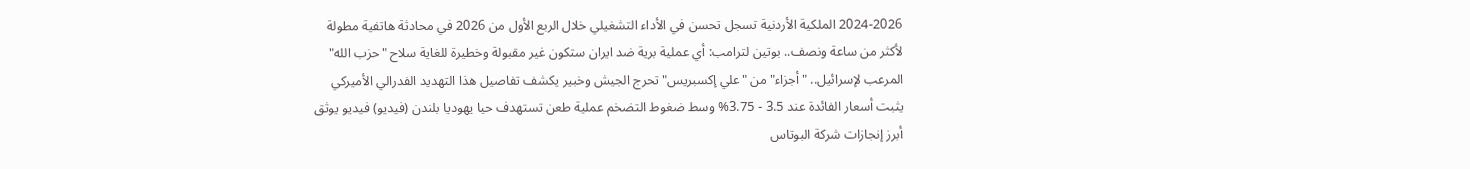2024-2026 الملكية الأردنية تسجل تحسن في الأداء التشغيلي خلال الربع الأول من 2026 في محادثة هاتفية مطولة لأكثر من ساعة ونصف.. بوتين لترامب: أي عملية برية ضد ايران ستكون غير مقبولة وخطيرة للغاية سلاح "حزب الله" المرعب لإسرائيل.. "أجزاء" من "علي إكسبريس" تحرج الجيش وخبير يكشف تفاصيل هذا التهديد الفدرالي الأميركي يثبت أسعار الفائدة عند 3.5 - 3.75% وسط ضغوط التضخم عملية طعن تستهدف حيا يهوديا بلندن (فيديو) فيديو يوثق أبرز إنجازات شركة البوتاس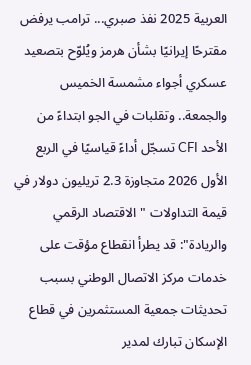العربية 2025 نفذ صبري... ترامب يرفض مقترحًا إيرانيًا بشأن هرمز ويُلوّح بتصعيد عسكري أجواء مشمسة الخميس والجمعة.. وتقلبات في الجو ابتداءً من الأحد CFI تسجّل أداءً قياسيًا في الربع الأول 2026 متجاوزة 2.3 تريليون دولار في قيمة التداولات "الاقتصاد الرقمي والريادة": قد يطرأ انقطاع مؤقت على خدمات مركز الاتصال الوطني بسبب تحديثات جمعية المستثمرين في قطاع الإسكان تبارك لمدير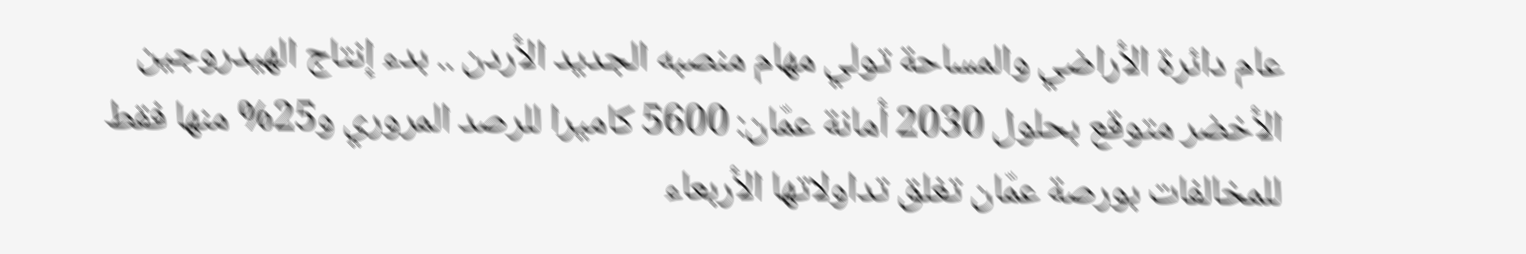عام دائرة الأراضي والمساحة تولي مهام منصبه الجديد الأردن .. بدء إنتاج الهيدروجين الأخضر متوقع بحلول 2030 أمانة عمّان: 5600 كاميرا للرصد المروري و25% منها فقط للمخالفات بورصة عمّان تغلق تداولاتها الأربعاء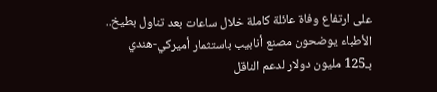على ارتفاع وفاة عائلة كاملة خلال ساعات بعد تناول بطيخ.. الأطباء يوضحون مصنع أنابيب باستثمار أميركي-هندي بـ125 مليون دولار لدعم الناقل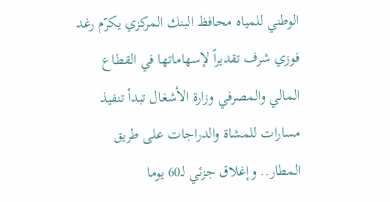الوطني للمياه محافظ البنك المركزي يكرّم رغد فوزي شرف تقديراً لإسهاماتها في القطاع المالي والمصرفي وزارة الأشغال تبدأ تنفيذ مسارات للمشاة والدراجات على طريق المطار.. وإغلاق جزئي لـ60 يوما